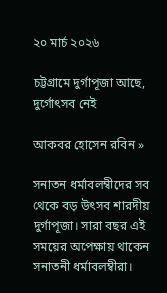২০ মার্চ ২০২৬

চট্টগ্রামে দুর্গাপূজা আছে, দুর্গোৎসব নেই

আকবর হোসেন রবিন »

সনাতন ধর্মাবলম্বীদের সব থেকে বড় উৎসব শারদীয় দুর্গাপূজা। সারা বছর এই সময়ের অপেক্ষায় থাকেন সনাতনী ধর্মাবলম্বীরা।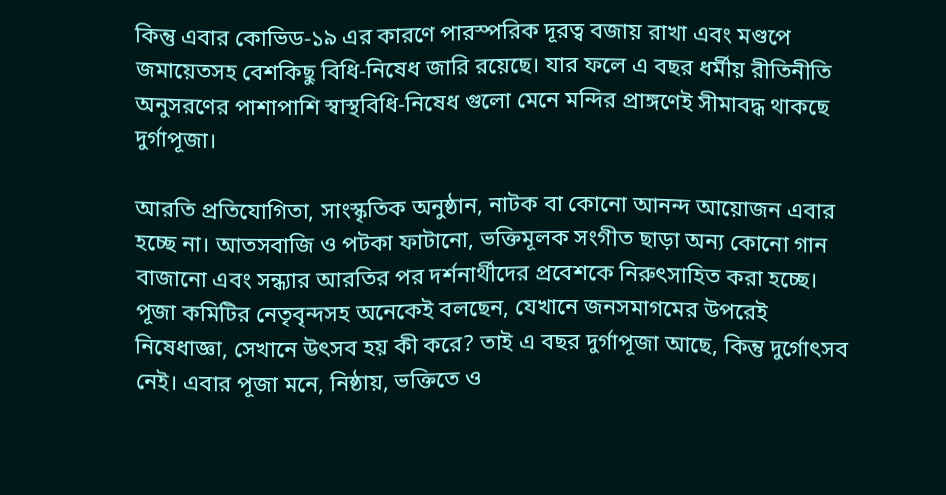কিন্তু এবার কোভিড-১৯ এর কারণে পারস্পরিক দূরত্ব বজায় রাখা এবং মণ্ডপে জমায়েতসহ বেশকিছু বিধি-নিষেধ জারি রয়েছে। যার ফলে এ বছর ধর্মীয় রীতিনীতি অনুসরণের পাশাপাশি স্বাস্থবিধি-নিষেধ গুলো মেনে মন্দির প্রাঙ্গণেই সীমাবদ্ধ থাকছে দুর্গাপূজা।

আরতি প্রতিযোগিতা, সাংস্কৃতিক অনুষ্ঠান, নাটক বা কোনো আনন্দ আয়োজন এবার হচ্ছে না। আতসবাজি ও পটকা ফাটানো, ভক্তিমূলক সংগীত ছাড়া অন্য কোনো গান বাজানো এবং সন্ধ্যার আরতির পর দর্শনার্থীদের প্রবেশকে নিরুৎসাহিত করা হচ্ছে। পূজা কমিটির নেতৃবৃন্দসহ অনেকেই বলছেন, যেখানে জনসমাগমের উপরেই নিষেধাজ্ঞা, সেখানে উৎসব হয় কী করে? তাই এ বছর দুর্গাপূজা আছে, কিন্তু দুর্গোৎসব নেই। এবার পূজা মনে, নিষ্ঠায়, ভক্তিতে ও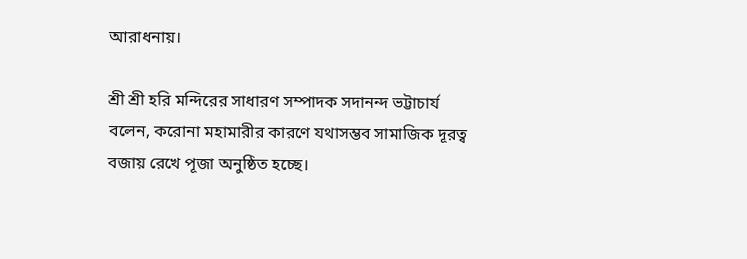আরাধনায়।

শ্রী শ্রী হরি মন্দিরের সাধারণ সম্পাদক সদানন্দ ভট্টাচার্য বলেন, করোনা মহামারীর কারণে যথাসম্ভব সামাজিক দূরত্ব বজায় রেখে পূজা অনুষ্ঠিত হচ্ছে।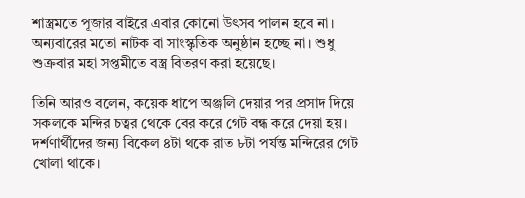শাস্ত্রমতে পূজার বাইরে এবার কোনো উৎসব পালন হবে না। অন্যবারের মতো নাটক বা সাংস্কৃতিক অনুষ্ঠান হচ্ছে না। শুধু শুক্রবার মহা সপ্তমীতে বস্ত্র বিতরণ করা হয়েছে।

তিনি আরও বলেন, কয়েক ধাপে অঞ্জলি দেয়ার পর প্রসাদ দিয়ে সকলকে মন্দির চত্বর থেকে বের করে গেট বন্ধ করে দেয়া হয়। দর্শণার্থীদের জন্য বিকেল ৪টা থকে রাত ৮টা পর্যন্ত মন্দিরের গেট খোলা থাকে।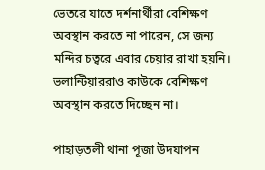ভেতরে যাতে দর্শনার্থীরা বেশিক্ষণ অবস্থান করতে না পারেন, সে জন্য মন্দির চত্বরে এবার চেয়ার রাখা হয়নি। ভলান্টিয়াররাও কাউকে বেশিক্ষণ অবস্থান করতে দিচ্ছেন না।

পাহাড়তলী থানা পূজা উদযাপন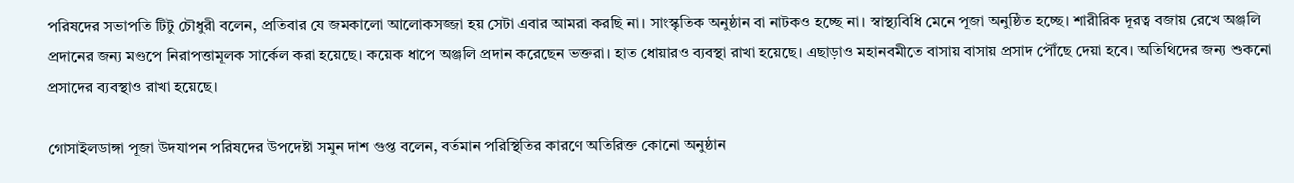পরিষদের সভাপতি টিটু চৌধুরী বলেন, প্রতিবার যে জমকালো আলোকসজ্জা হয় সেটা এবার আমরা করছি না। সাংস্কৃতিক অনুষ্ঠান বা নাটকও হচ্ছে না। স্বাস্থ্যবিধি মেনে পূজা অনুষ্ঠিত হচ্ছে। শারীরিক দূরত্ব বজায় রেখে অঞ্জলি প্রদানের জন্য মণ্ডপে নিরাপত্তামূলক সার্কেল করা হয়েছে। কয়েক ধাপে অঞ্জলি প্রদান করেছেন ভক্তরা। হাত ধোয়ারও ব্যবস্থা রাখা হয়েছে। এছাড়াও মহানবমীতে বাসায় বাসায় প্রসাদ পৌঁছে দেয়া হবে। অতিথিদের জন্য শুকনো প্রসাদের ব্যবস্থাও রাখা হয়েছে।

গোসাইলডাঙ্গা পূজা উদযাপন পরিষদের উপদেষ্টা সমুন দাশ গুপ্ত বলেন, বর্তমান পরিস্থিতির কারণে অতিরিক্ত কোনো অনুষ্ঠান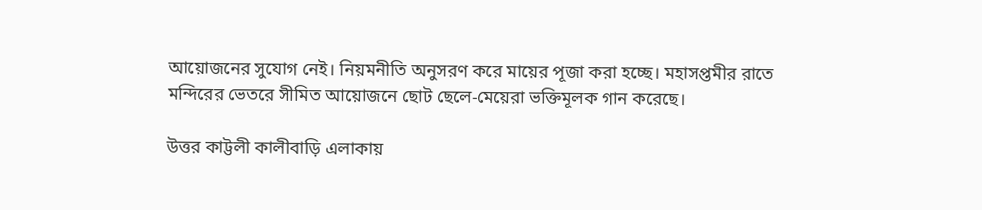আয়োজনের সুযোগ নেই। নিয়মনীতি অনুসরণ করে মায়ের পূজা করা হচ্ছে। মহাসপ্তমীর রাতে মন্দিরের ভেতরে সীমিত আয়োজনে ছোট ছেলে-মেয়েরা ভক্তিমূলক গান করেছে।

উত্তর কাট্টলী কালীবাড়ি এলাকায়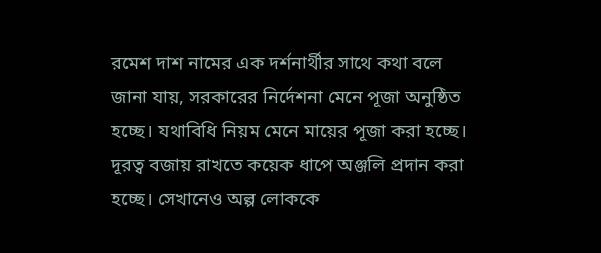রমেশ দাশ নামের এক দর্শনার্থীর সাথে কথা বলে জানা যায়, সরকারের নির্দেশনা মেনে পূজা অনুষ্ঠিত হচ্ছে। যথাবিধি নিয়ম মেনে মায়ের পূজা করা হচ্ছে। দূরত্ব বজায় রাখতে কয়েক ধাপে অঞ্জলি প্রদান করা হচ্ছে। সেখানেও অল্প লোককে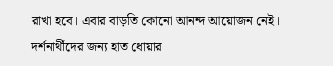রাখা হবে। এবার বাড়তি কোনো আনন্দ আয়োজন নেই। দর্শনার্থীদের জন্য হাত ধোয়ার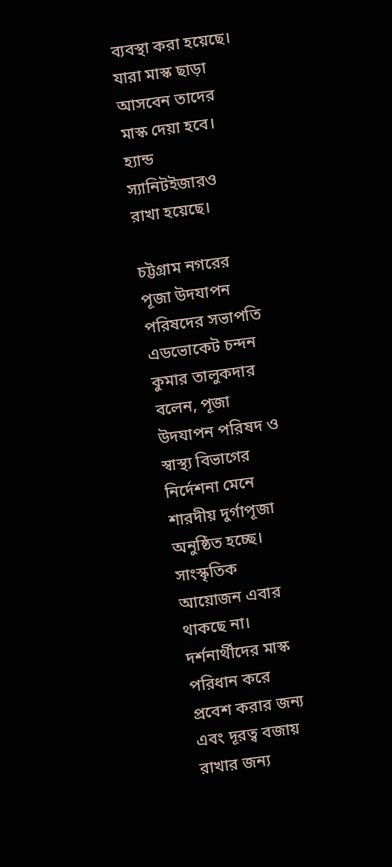ব্যবস্থা করা হয়েছে। যারা মাস্ক ছাড়া আসবেন তাদের মাস্ক দেয়া হবে। হ্যান্ড স্যানিটইজারও রাখা হয়েছে।

চট্টগ্রাম নগরের পূজা উদযাপন পরিষদের সভাপতি এডভোকেট চন্দন কুমার তালুকদার বলেন, পূজা উদযাপন পরিষদ ও স্বাস্থ্য বিভাগের নির্দেশনা মেনে শারদীয় দুর্গাপূজা অনুষ্ঠিত হচ্ছে। সাংস্কৃতিক আয়োজন এবার থাকছে না। দর্শনার্থীদের মাস্ক পরিধান করে প্রবেশ করার জন্য এবং দূরত্ব বজায় রাখার জন্য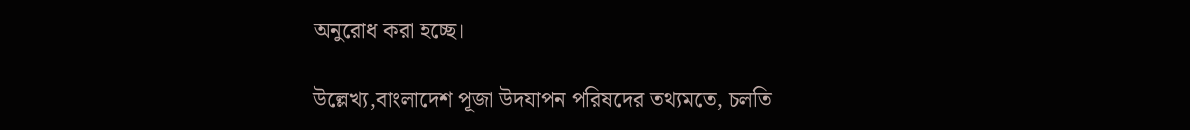অনুরোধ করা হচ্ছে।

উল্লেখ্য,বাংলাদেশ পূজা উদযাপন পরিষদের তথ্যমতে, চলতি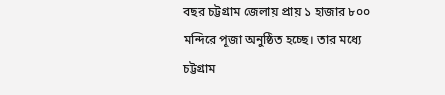বছর চট্টগ্রাম জেলায় প্রায় ১ হাজার ৮০০ মন্দিরে পূজা অনুষ্ঠিত হচ্ছে। তার মধ্যে চট্টগ্রাম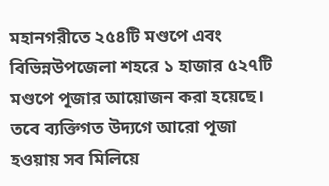মহানগরীতে ২৫৪টি মণ্ডপে এবং বিভিন্নউপজেলা শহরে ১ হাজার ৫২৭টি মণ্ডপে পূজার আয়োজন করা হয়েছে। তবে ব্যক্তিগত উদ্যগে আরো পূজা হওয়ায় সব মিলিয়ে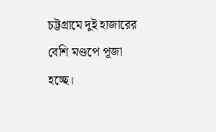চট্টগ্রামে দুই হাজারের বেশি মণ্ডপে পূজা হচ্ছে।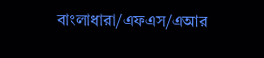বাংলাধারা/এফএস/এআর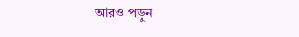আরও পড়ুন